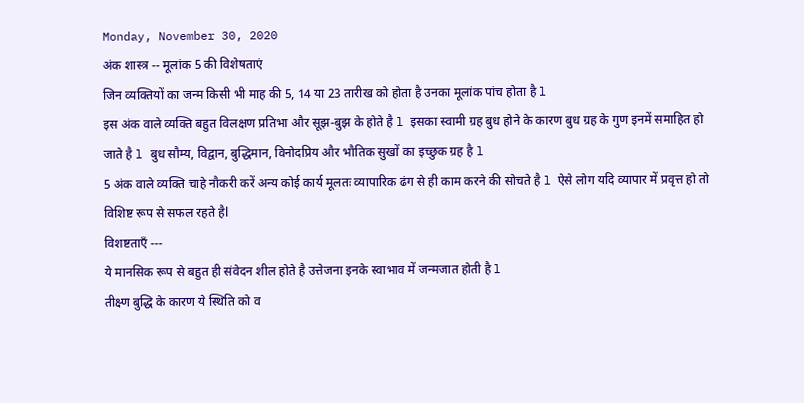Monday, November 30, 2020
अंक शास्त्र -- मूलांक 5 की विशेषताएं
जिन व्यक्तियों का जन्म किसी भी माह की 5, 14 या 23 तारीख को होता है उनका मूलांक पांच होता है l
इस अंक वाले व्यक्ति बहुत विलक्षण प्रतिभा और सूझ-बुझ के होते है l इसका स्वामी ग्रह बुध होने के कारण बुध ग्रह के गुण इनमें समाहित हो जाते है l बुध सौम्य, विद्वान, बुद्धिमान, विनोदप्रिय और भौतिक सुखों का इच्छुक ग्रह है l
5 अंक वाले व्यक्ति चाहे नौकरी करें अन्य कोई कार्य मूलतः व्यापारिक ढंग से ही काम करने की सोचते है l ऐसे लोग यदि व्यापार में प्रवृत्त हो तो विशिष्ट रूप से सफल रहते हैl
विशष्टताएँ ---
ये मानसिक रूप से बहुत ही संवेदन शील होते है उत्तेजना इनके स्वाभाव में जन्मजात होती है l
तीक्ष्ण बुद्धि के कारण ये स्थिति को व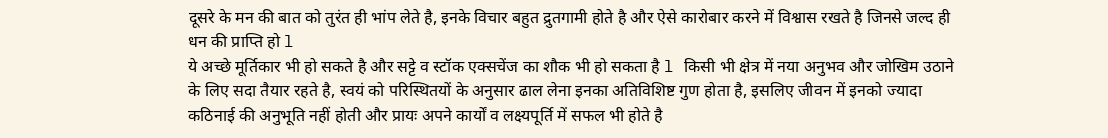दूसरे के मन की बात को तुरंत ही भांप लेते है, इनके विचार बहुत द्रुतगामी होते है और ऐसे कारोबार करने में विश्वास रखते है जिनसे जल्द ही धन की प्राप्ति हो l
ये अच्छे मूर्तिकार भी हो सकते है और सट्टे व स्टॉक एक्सचेंज का शौक भी हो सकता है l किसी भी क्षेत्र में नया अनुभव और जोखिम उठाने के लिए सदा तैयार रहते है, स्वयं को परिस्थितयों के अनुसार ढाल लेना इनका अतिविशिष्ट गुण होता है, इसलिए जीवन में इनको ज्यादा कठिनाई की अनुभूति नहीं होती और प्रायः अपने कार्यों व लक्ष्यपूर्ति में सफल भी होते है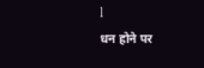l
धन होने पर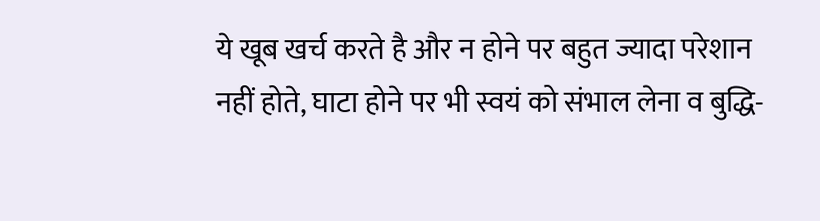ये खूब खर्च करते है और न होने पर बहुत ज्यादा परेशान नहीं होते, घाटा होने पर भी स्वयं को संभाल लेना व बुद्धि-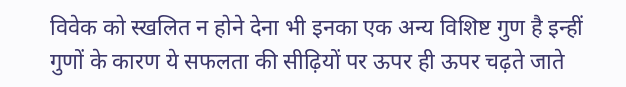विवेक को स्खलित न होने देना भी इनका एक अन्य विशिष्ट गुण है इन्हीं गुणों के कारण ये सफलता की सीढ़ियों पर ऊपर ही ऊपर चढ़ते जाते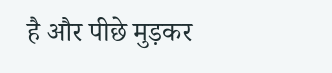है और पीछे मुड़कर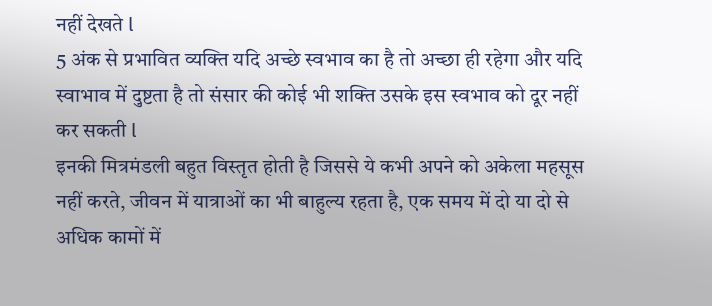नहीं देखते l
5 अंक से प्रभावित व्यक्ति यदि अच्छे स्वभाव का है तो अच्छा ही रहेगा और यदि स्वाभाव में दुष्टता है तो संसार की कोई भी शक्ति उसके इस स्वभाव को दूर नहीं कर सकती l
इनकी मित्रमंडली बहुत विस्तृत होती है जिससे ये कभी अपने को अकेला महसूस नहीं करते, जीवन में यात्राओं का भी बाहुल्य रहता है, एक समय में दो या दो से अधिक कामों में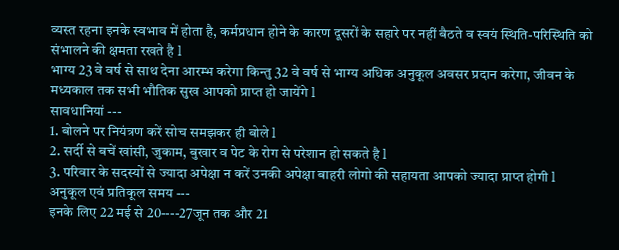व्यस्त रहना इनके स्वभाव में होता है, कर्मप्रधान होने के कारण दूसरों के सहारे पर नहीं बैठते व स्वयं स्थिति-परिस्थिति को संभालने की क्षमता रखते है l
भाग्य 23 वे वर्ष से साथ देना आरम्भ करेगा किन्तु 32 वे वर्ष से भाग्य अधिक अनुकूल अवसर प्रदान करेगा, जीवन के मध्यकाल तक सभी भौतिक सुख आपको प्राप्त हो जायेंगे l
सावधानियां ---
1. बोलने पर नियंत्रण करें सोच समझकर ही बोले l
2. सर्दी से बचें खांसी, जुकाम, बुखार व पेट के रोग से परेशान हो सकते है l
3. परिवार के सदस्यों से ज्यादा अपेक्षा न करें उनकी अपेक्षा बाहरी लोगो की सहायता आपको ज्यादा प्राप्त होगी l
अनुकूल एवं प्रतिकूल समय ---
इनके लिए 22 मई से 20----27जून तक और 21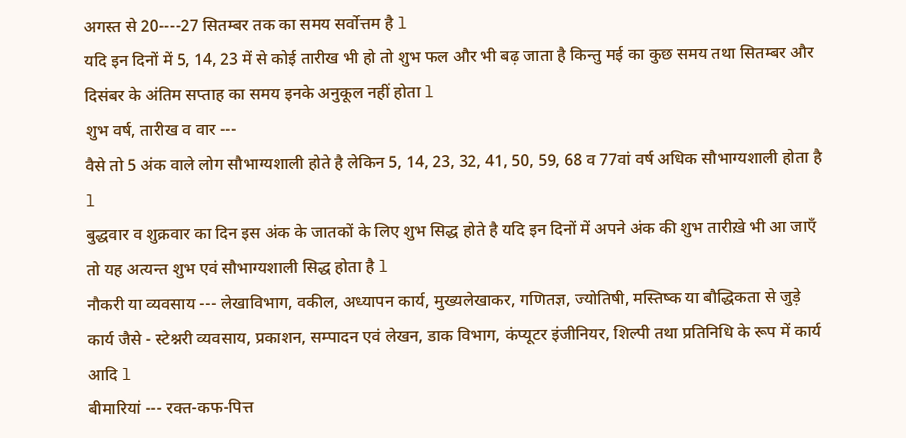अगस्त से 20----27 सितम्बर तक का समय सर्वोत्तम है l
यदि इन दिनों में 5, 14, 23 में से कोई तारीख भी हो तो शुभ फल और भी बढ़ जाता है किन्तु मई का कुछ समय तथा सितम्बर और दिसंबर के अंतिम सप्ताह का समय इनके अनुकूल नहीं होता l
शुभ वर्ष, तारीख व वार ---
वैसे तो 5 अंक वाले लोग सौभाग्यशाली होते है लेकिन 5, 14, 23, 32, 41, 50, 59, 68 व 77वां वर्ष अधिक सौभाग्यशाली होता है l
बुद्धवार व शुक्रवार का दिन इस अंक के जातकों के लिए शुभ सिद्ध होते है यदि इन दिनों में अपने अंक की शुभ तारीख़े भी आ जाएँ तो यह अत्यन्त शुभ एवं सौभाग्यशाली सिद्ध होता है l
नौकरी या व्यवसाय --- लेखाविभाग, वकील, अध्यापन कार्य, मुख्यलेखाकर, गणितज्ञ, ज्योतिषी, मस्तिष्क या बौद्धिकता से जुड़े कार्य जैसे - स्टेश्नरी व्यवसाय, प्रकाशन, सम्पादन एवं लेखन, डाक विभाग, कंप्यूटर इंजीनियर, शिल्पी तथा प्रतिनिधि के रूप में कार्य आदि l
बीमारियां --- रक्त-कफ-पित्त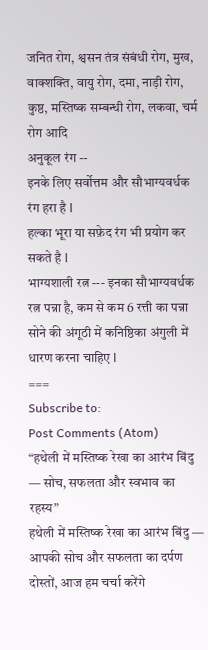जनित रोग, श्वसन तंत्र संबंधी रोग, मुख, वाक्शक्ति, वायु रोग, दमा, नाड़ी रोग, कुष्ठ, मस्तिष्क सम्बन्धी रोग, लकवा, चर्म रोग आदि
अनुकूल रंग --
इनके लिए सर्वोत्तम और सौभाग्यवर्धक रंग हरा है l
हल्का भूरा या सफ़ेद रंग भी प्रयोग कर सकते है l
भाग्यशाली रत्न --- इनका सौभाग्यवर्धक रत्न पन्ना है, कम से कम 6 रत्ती का पन्ना सोने की अंगूठी में कनिष्ठिका अंगुली में धारण करना चाहिए l
===
Subscribe to:
Post Comments (Atom)
“हथेली में मस्तिष्क रेखा का आरंभ बिंदु — सोच, सफलता और स्वभाव का रहस्य”
हथेली में मस्तिष्क रेखा का आरंभ बिंदु — आपकी सोच और सफलता का दर्पण दोस्तों, आज हम चर्चा करेंगे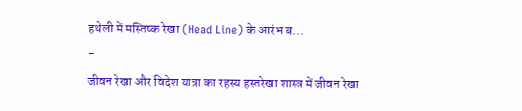हथेली में मस्तिष्क रेखा (Head Line) के आरंभ ब...
-
जीवन रेखा और विदेश यात्रा का रहस्य हस्तरेखा शास्त्र में जीवन रेखा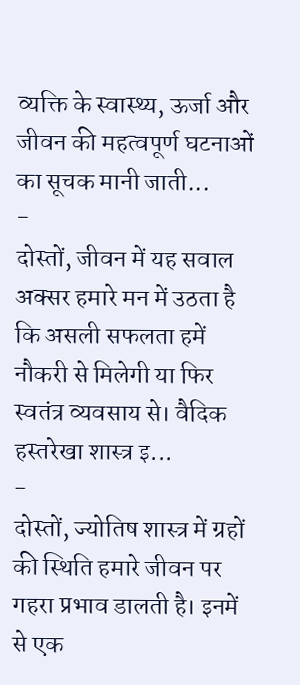व्यक्ति के स्वास्थ्य, ऊर्जा और जीवन की महत्वपूर्ण घटनाओं का सूचक मानी जाती...
-
दोस्तों, जीवन में यह सवाल अक्सर हमारे मन में उठता है कि असली सफलता हमें नौकरी से मिलेगी या फिर स्वतंत्र व्यवसाय से। वैदिक हस्तरेखा शास्त्र इ...
-
दोस्तों, ज्योतिष शास्त्र में ग्रहों की स्थिति हमारे जीवन पर गहरा प्रभाव डालती है। इनमें से एक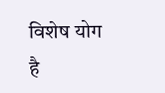विशेष योग है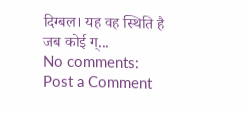दिग्बल। यह वह स्थिति है जब कोई ग्...
No comments:
Post a Comment